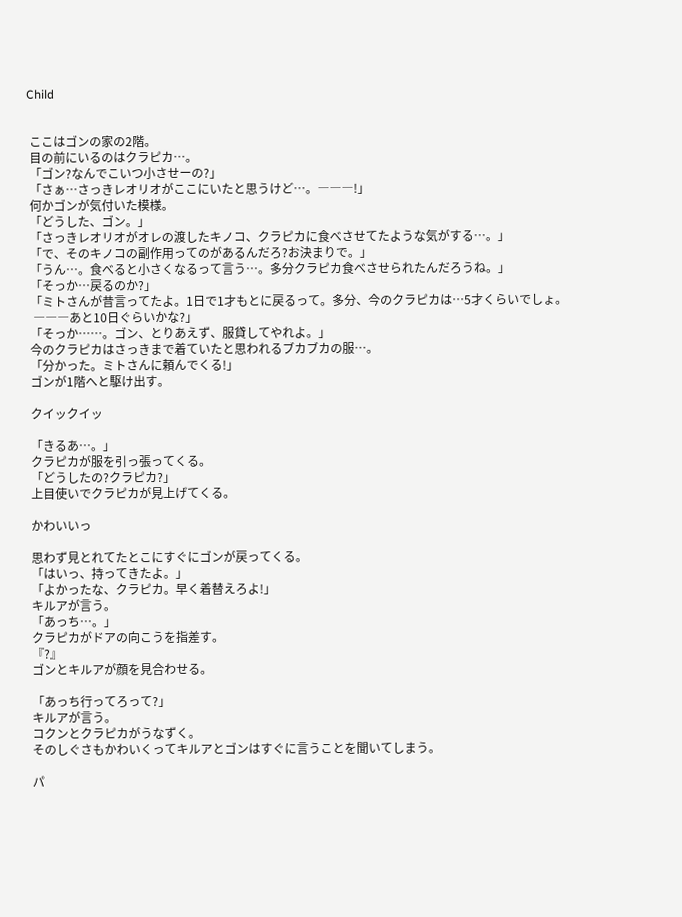Child


 ここはゴンの家の2階。
 目の前にいるのはクラピカ…。
 「ゴン?なんでこいつ小させーの?」
 「さぁ…さっきレオリオがここにいたと思うけど…。―――!」
 何かゴンが気付いた模様。
 「どうした、ゴン。」
 「さっきレオリオがオレの渡したキノコ、クラピカに食べさせてたような気がする…。」
 「で、そのキノコの副作用ってのがあるんだろ?お決まりで。」
 「うん…。食べると小さくなるって言う…。多分クラピカ食べさせられたんだろうね。」
 「そっか…戻るのか?」
 「ミトさんが昔言ってたよ。1日で1才もとに戻るって。多分、今のクラピカは…5才くらいでしょ。
  ―――あと10日ぐらいかな?」
 「そっか……。ゴン、とりあえず、服貸してやれよ。」
 今のクラピカはさっきまで着ていたと思われるブカブカの服…。
 「分かった。ミトさんに頼んでくる!」
 ゴンが1階へと駆け出す。

 クイックイッ

 「きるあ…。」
 クラピカが服を引っ張ってくる。
 「どうしたの?クラピカ?」
 上目使いでクラピカが見上げてくる。

 かわいいっ

 思わず見とれてたとこにすぐにゴンが戻ってくる。
 「はいっ、持ってきたよ。」
 「よかったな、クラピカ。早く着替えろよ!」
 キルアが言う。
 「あっち…。」
 クラピカがドアの向こうを指差す。
 『?』
 ゴンとキルアが顔を見合わせる。

 「あっち行ってろって?」
 キルアが言う。
 コクンとクラピカがうなずく。
 そのしぐさもかわいくってキルアとゴンはすぐに言うことを聞いてしまう。

 パ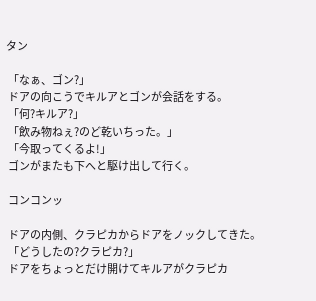タン

 「なぁ、ゴン?」
 ドアの向こうでキルアとゴンが会話をする。
 「何?キルア?」
 「飲み物ねぇ?のど乾いちった。」
 「今取ってくるよ!」
 ゴンがまたも下へと駆け出して行く。

 コンコンッ

 ドアの内側、クラピカからドアをノックしてきた。
 「どうしたの?クラピカ?」
 ドアをちょっとだけ開けてキルアがクラピカ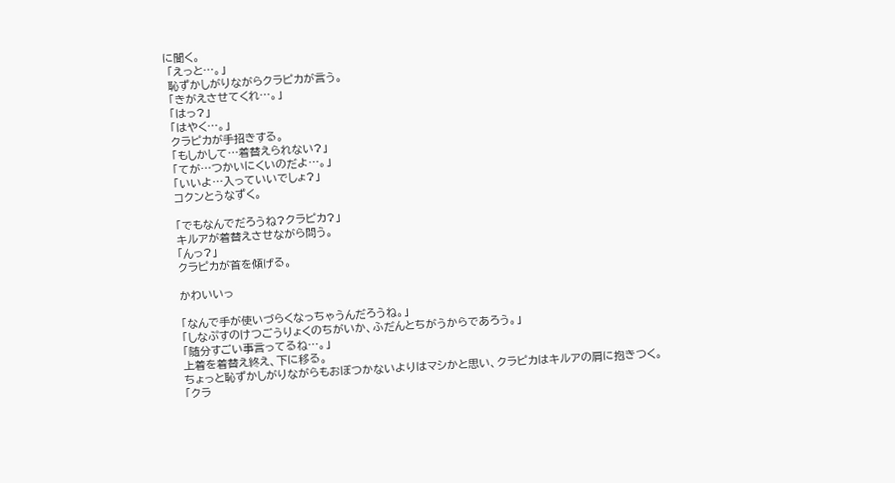に聞く。
 「えっと…。」
 恥ずかしがりながらクラピカが言う。
 「きがえさせてくれ…。」
 「はっ?」
 「はやく…。」
 クラピカが手招きする。
 「もしかして…着替えられない?」
 「てが…つかいにくいのだよ…。」
 「いいよ…入っていいでしょ?」
 コクンとうなずく。

 「でもなんでだろうね?クラピカ?」
 キルアが着替えさせながら問う。
 「んっ?」
 クラピカが首を傾げる。

 かわいいっ

 「なんで手が使いづらくなっちゃうんだろうね。」
 「しなぷすのけつごうりょくのちがいか、ふだんとちがうからであろう。」
 「随分すごい事言ってるね…。」
 上着を着替え終え、下に移る。
 ちょっと恥ずかしがりながらもおぼつかないよりはマシかと思い、クラピカはキルアの肩に抱きつく。
 「クラ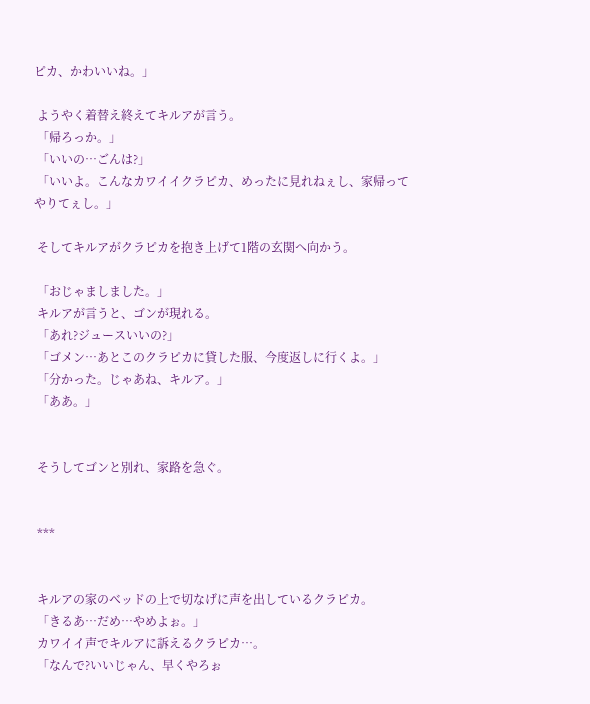ピカ、かわいいね。」

 ようやく着替え終えてキルアが言う。
 「帰ろっか。」
 「いいの…ごんは?」
 「いいよ。こんなカワイイクラピカ、めったに見れねぇし、家帰ってやりてぇし。」

 そしてキルアがクラピカを抱き上げて1階の玄関へ向かう。

 「おじゃましました。」
 キルアが言うと、ゴンが現れる。
 「あれ?ジュースいいの?」
 「ゴメン…あとこのクラピカに貸した服、今度返しに行くよ。」
 「分かった。じゃあね、キルア。」
 「ああ。」


 そうしてゴンと別れ、家路を急ぐ。


 ***


 キルアの家のベッドの上で切なげに声を出しているクラピカ。
 「きるあ…だめ…やめよぉ。」
 カワイイ声でキルアに訴えるクラピカ…。
 「なんで?いいじゃん、早くやろぉ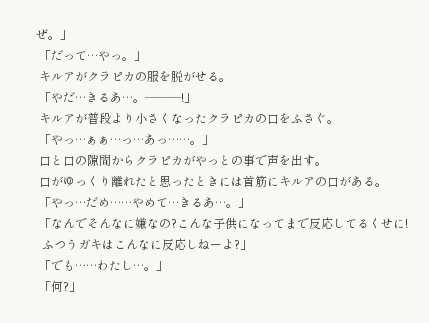ぜ。」
 「だって…やっ。」
 キルアがクラピカの服を脱がせる。
 「やだ…きるあ…。―――!」
 キルアが普段より小さくなったクラピカの口をふさぐ。
 「やっ…ぁぁ…っ…あっ……。」
 口と口の隙間からクラピカがやっとの事で声を出す。
 口がゆっくり離れたと思ったときには首筋にキルアの口がある。
 「やっ…だめ……やめて…きるあ…。」
 「なんでそんなに嫌なの?こんな子供になってまで反応してるくせに!
  ふつうガキはこんなに反応しねーよ?」
 「でも……わたし…。」
 「何?」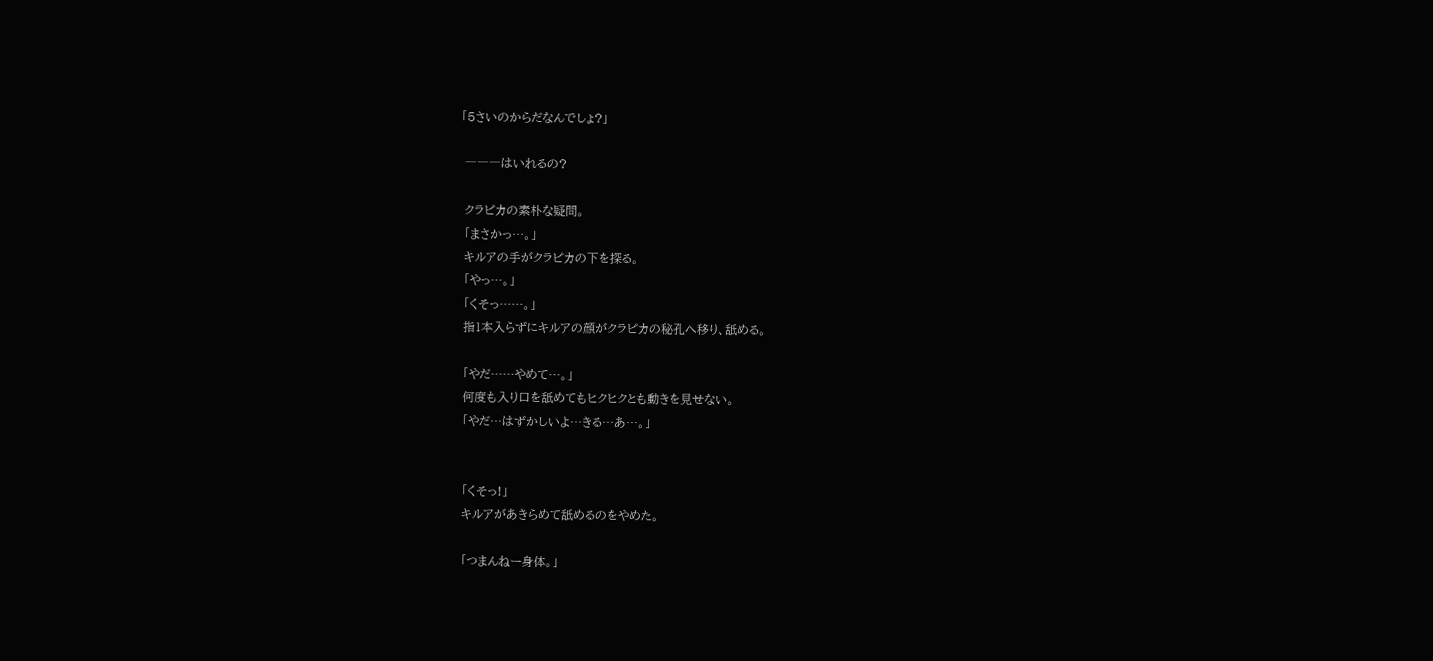「5さいのからだなんでしょ?」

 ―――はいれるの?

 クラピカの素朴な疑問。
 「まさかっ…。」
 キルアの手がクラピカの下を探る。
 「やっ…。」
 「くそっ……。」
 指1本入らずにキルアの顔がクラピカの秘孔へ移り、舐める。

 「やだ……やめて…。」
 何度も入り口を舐めてもヒクヒクとも動きを見せない。
 「やだ…はずかしいよ…きる…あ…。」


 「くそっ!」
 キルアがあきらめて舐めるのをやめた。

 「つまんねー身体。」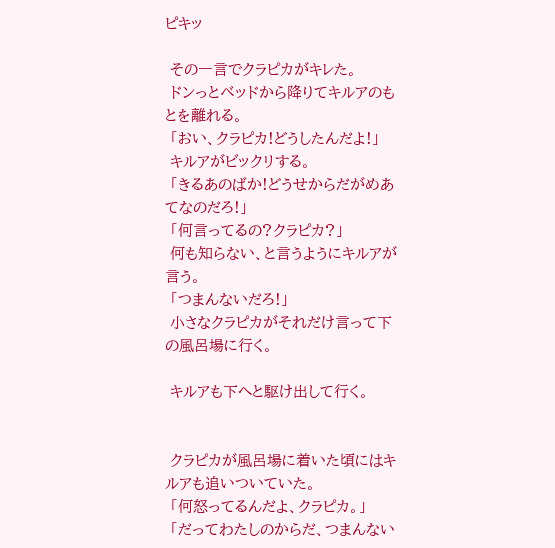ピキッ

 その一言でクラピカがキレた。
 ドンっとベッドから降りてキルアのもとを離れる。
 「おい、クラピカ!どうしたんだよ!」
 キルアがビックリする。
 「きるあのばか!どうせからだがめあてなのだろ!」
 「何言ってるの?クラピカ?」
 何も知らない、と言うようにキルアが言う。
 「つまんないだろ!」
 小さなクラピカがそれだけ言って下の風呂場に行く。

 キルアも下へと駆け出して行く。


 クラピカが風呂場に着いた頃にはキルアも追いついていた。
 「何怒ってるんだよ、クラピカ。」
 「だってわたしのからだ、つまんない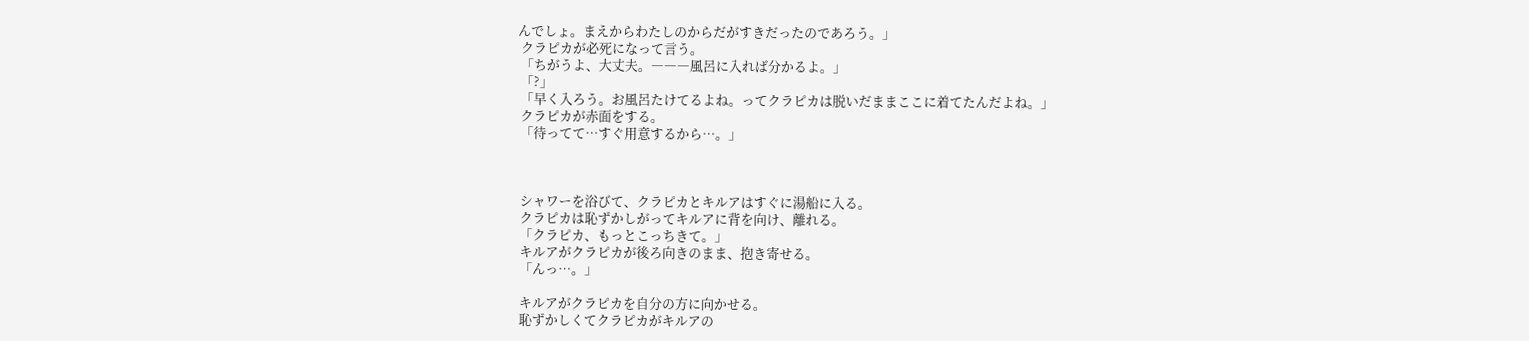んでしょ。まえからわたしのからだがすきだったのであろう。」
 クラピカが必死になって言う。
 「ちがうよ、大丈夫。―――風呂に入れば分かるよ。」
 「?」
 「早く入ろう。お風呂たけてるよね。ってクラピカは脱いだままここに着てたんだよね。」
 クラピカが赤面をする。
 「待ってて…すぐ用意するから…。」



 シャワーを浴びて、クラピカとキルアはすぐに湯船に入る。
 クラピカは恥ずかしがってキルアに背を向け、離れる。
 「クラピカ、もっとこっちきて。」
 キルアがクラピカが後ろ向きのまま、抱き寄せる。
 「んっ…。」

 キルアがクラピカを自分の方に向かせる。
 恥ずかしくてクラピカがキルアの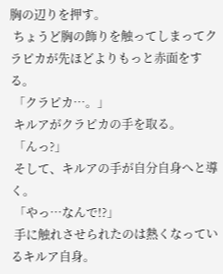胸の辺りを押す。
 ちょうど胸の飾りを触ってしまってクラピカが先ほどよりもっと赤面をする。
 「クラピカ…。」
 キルアがクラピカの手を取る。
 「んっ?」
 そして、キルアの手が自分自身へと導く。
 「やっ…なんで!?」
 手に触れさせられたのは熱くなっているキルア自身。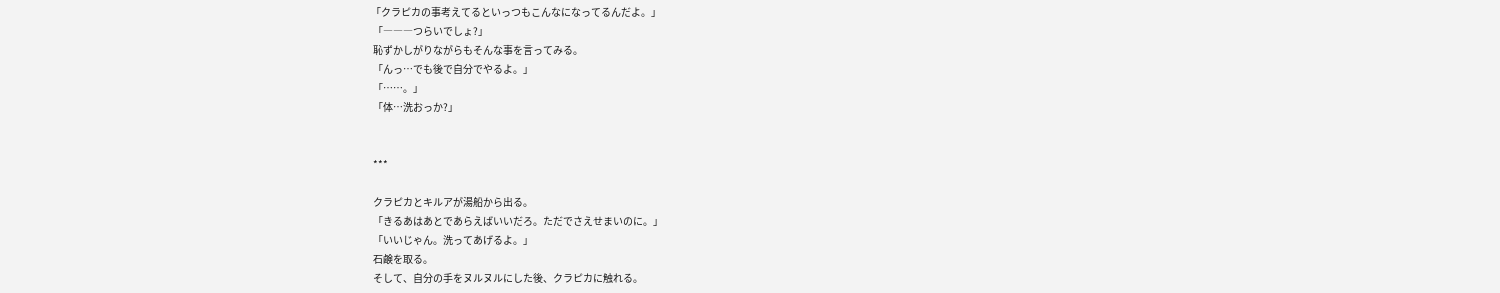「クラピカの事考えてるといっつもこんなになってるんだよ。」
 「―――つらいでしょ?」
 恥ずかしがりながらもそんな事を言ってみる。
 「んっ…でも後で自分でやるよ。」
 「……。」
 「体…洗おっか?」


 ***

 クラピカとキルアが湯船から出る。
 「きるあはあとであらえばいいだろ。ただでさえせまいのに。」
 「いいじゃん。洗ってあげるよ。」
 石鹸を取る。
 そして、自分の手をヌルヌルにした後、クラピカに触れる。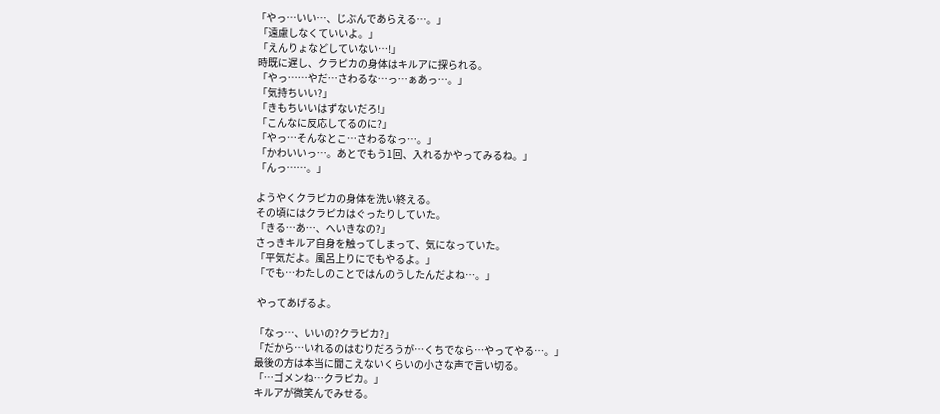「やっ…いい…、じぶんであらえる…。」
 「遠慮しなくていいよ。」
 「えんりょなどしていない…!」
 時既に遅し、クラピカの身体はキルアに探られる。
 「やっ……やだ…さわるな…っ…ぁあっ…。」
 「気持ちいい?」
 「きもちいいはずないだろ!」
 「こんなに反応してるのに?」
 「やっ…そんなとこ…さわるなっ…。」
 「かわいいっ…。あとでもう1回、入れるかやってみるね。」
 「んっ……。」

 ようやくクラピカの身体を洗い終える。
 その頃にはクラピカはぐったりしていた。
 「きる…あ…、へいきなの?」
 さっきキルア自身を触ってしまって、気になっていた。
 「平気だよ。風呂上りにでもやるよ。」
 「でも…わたしのことではんのうしたんだよね…。」

  やってあげるよ。

 「なっ…、いいの?クラピカ?」
 「だから…いれるのはむりだろうが…くちでなら…やってやる…。」
 最後の方は本当に聞こえないくらいの小さな声で言い切る。
 「…ゴメンね…クラピカ。」
 キルアが微笑んでみせる。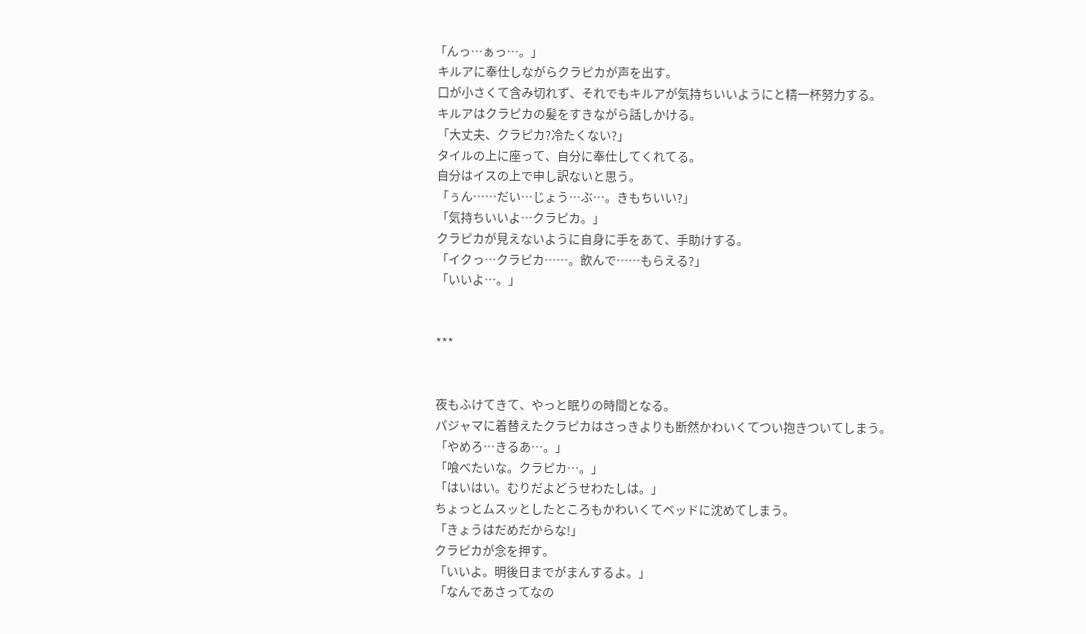「んっ…ぁっ…。」
 キルアに奉仕しながらクラピカが声を出す。
 口が小さくて含み切れず、それでもキルアが気持ちいいようにと精一杯努力する。
 キルアはクラピカの髪をすきながら話しかける。
 「大丈夫、クラピカ?冷たくない?」
 タイルの上に座って、自分に奉仕してくれてる。
 自分はイスの上で申し訳ないと思う。
 「ぅん……だい…じょう…ぶ…。きもちいい?」
 「気持ちいいよ…クラピカ。」
 クラピカが見えないように自身に手をあて、手助けする。
 「イクっ…クラピカ……。飲んで……もらえる?」
 「いいよ…。」


 ***


 夜もふけてきて、やっと眠りの時間となる。
 パジャマに着替えたクラピカはさっきよりも断然かわいくてつい抱きついてしまう。
 「やめろ…きるあ…。」
 「喰べたいな。クラピカ…。」
 「はいはい。むりだよどうせわたしは。」
 ちょっとムスッとしたところもかわいくてベッドに沈めてしまう。
 「きょうはだめだからな!」
 クラピカが念を押す。
 「いいよ。明後日までがまんするよ。」
 「なんであさってなの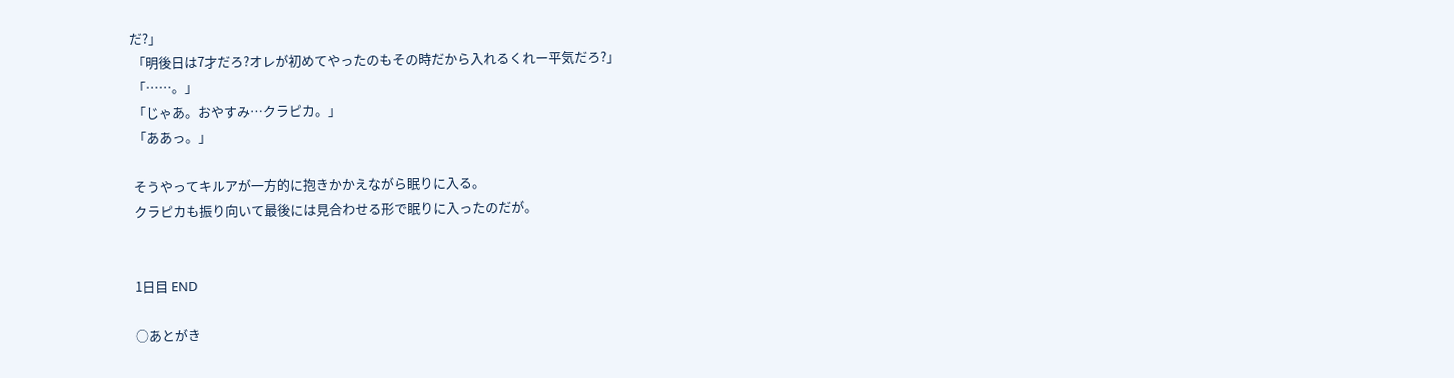だ?」
 「明後日は7才だろ?オレが初めてやったのもその時だから入れるくれー平気だろ?」
 「……。」
 「じゃあ。おやすみ…クラピカ。」
 「ああっ。」

 そうやってキルアが一方的に抱きかかえながら眠りに入る。
 クラピカも振り向いて最後には見合わせる形で眠りに入ったのだが。


 1日目 END

 ○あとがき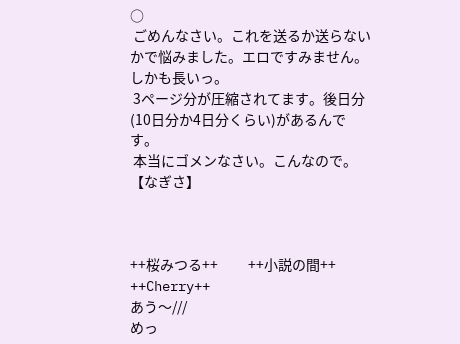○
 ごめんなさい。これを送るか送らないかで悩みました。エロですみません。しかも長いっ。
 3ページ分が圧縮されてます。後日分(10日分か4日分くらい)があるんです。
 本当にゴメンなさい。こんなので。【なぎさ】



++桜みつる++          ++小説の間++ ++Cherry++
あう〜///
めっ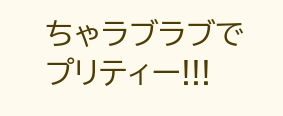ちゃラブラブでプリティー!!!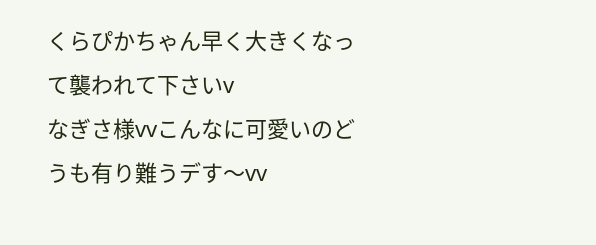くらぴかちゃん早く大きくなって襲われて下さいv
なぎさ様vvこんなに可愛いのどうも有り難うデす〜vv